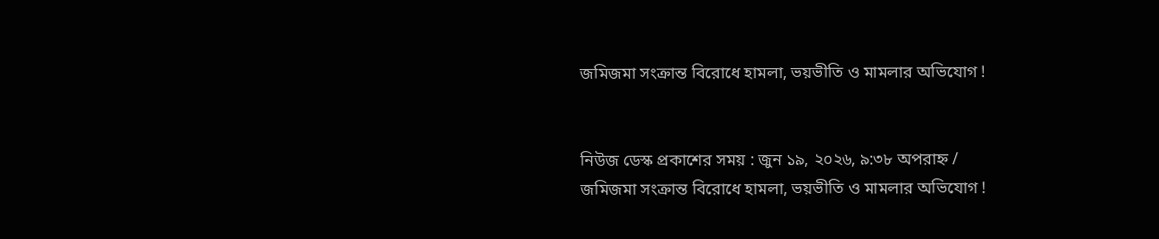জমিজমা সংক্রান্ত বিরোধে হামলা, ভয়ভীতি ও মামলার অভিযোগ !


নিউজ ডেস্ক প্রকাশের সময় : জুন ১৯, ২০২৬, ৯:৩৮ অপরাহ্ন /
জমিজমা সংক্রান্ত বিরোধে হামলা, ভয়ভীতি ও মামলার অভিযোগ !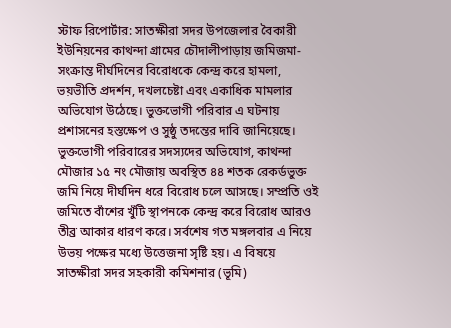স্টাফ রিপোর্টার: সাতক্ষীরা সদর উপজেলার বৈকারী ইউনিয়নের কাথন্দা গ্রামের চৌদালীপাড়ায় জমিজমা-সংক্রান্ত দীর্ঘদিনের বিরোধকে কেন্দ্র করে হামলা, ভয়ভীতি প্রদর্শন, দখলচেষ্টা এবং একাধিক মামলার অভিযোগ উঠেছে। ভুক্তভোগী পরিবার এ ঘটনায় প্রশাসনের হস্তক্ষেপ ও সুষ্ঠু তদন্তের দাবি জানিয়েছে। ভুক্তভোগী পরিবারের সদস্যদের অভিযোগ, কাথন্দা মৌজার ১৫ নং মৌজায় অবস্থিত ৪৪ শতক রেকর্ডভুক্ত জমি নিয়ে দীর্ঘদিন ধরে বিরোধ চলে আসছে। সম্প্রতি ওই জমিতে বাঁশের খুঁটি স্থাপনকে কেন্দ্র করে বিরোধ আরও তীব্র আকার ধারণ করে। সর্বশেষ গত মঙ্গলবার এ নিয়ে উভয় পক্ষের মধ্যে উত্তেজনা সৃষ্টি হয়। এ বিষয়ে সাতক্ষীরা সদর সহকারী কমিশনার (ভূমি)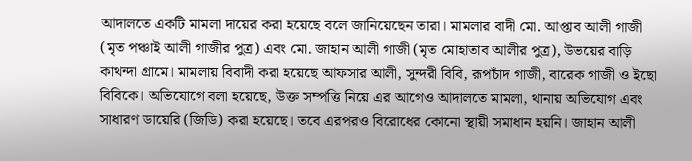আদালতে একটি মামলা দায়ের করা হয়েছে বলে জানিয়েছেন তারা। মামলার বাদী মো. আপ্তাব আলী গাজী (মৃত পঞ্চাই আলী গাজীর পুত্র) এবং মো. জাহান আলী গাজী (মৃত মোহাতাব আলীর পুত্র), উভয়ের বাড়ি কাথন্দা গ্রামে। মামলায় বিবাদী করা হয়েছে আফসার আলী, সুন্দরী বিবি, রূপচাঁদ গাজী, বারেক গাজী ও ইছো বিবিকে। অভিযোগে বলা হয়েছে, উক্ত সম্পত্তি নিয়ে এর আগেও আদালতে মামলা, থানায় অভিযোগ এবং সাধারণ ডায়েরি (জিডি) করা হয়েছে। তবে এরপরও বিরোধের কোনো স্থায়ী সমাধান হয়নি। জাহান আলী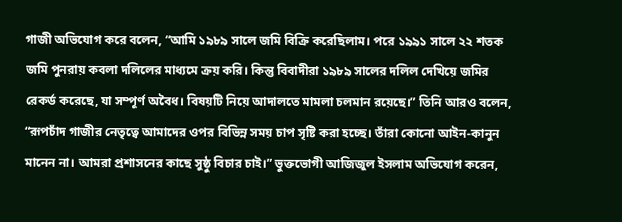গাজী অভিযোগ করে বলেন, “আমি ১৯৮৯ সালে জমি বিক্রি করেছিলাম। পরে ১৯৯১ সালে ২২ শতক জমি পুনরায় কবলা দলিলের মাধ্যমে ক্রয় করি। কিন্তু বিবাদীরা ১৯৮৯ সালের দলিল দেখিয়ে জমির রেকর্ড করেছে, যা সম্পূর্ণ অবৈধ। বিষয়টি নিয়ে আদালতে মামলা চলমান রয়েছে।” তিনি আরও বলেন, “রূপচাঁদ গাজীর নেতৃত্বে আমাদের ওপর বিভিন্ন সময় চাপ সৃষ্টি করা হচ্ছে। তাঁরা কোনো আইন-কানুন মানেন না। আমরা প্রশাসনের কাছে সুষ্ঠু বিচার চাই।” ভুক্তভোগী আজিজুল ইসলাম অভিযোগ করেন,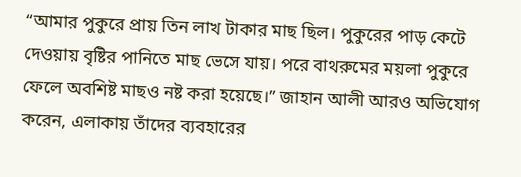“আমার পুকুরে প্রায় তিন লাখ টাকার মাছ ছিল। পুকুরের পাড় কেটে দেওয়ায় বৃষ্টির পানিতে মাছ ভেসে যায়। পরে বাথরুমের ময়লা পুকুরে ফেলে অবশিষ্ট মাছও নষ্ট করা হয়েছে।” জাহান আলী আরও অভিযোগ করেন, এলাকায় তাঁদের ব্যবহারের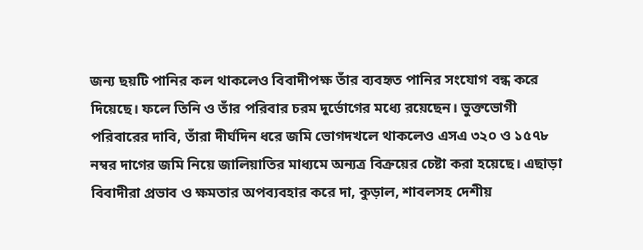জন্য ছয়টি পানির কল থাকলেও বিবাদীপক্ষ তাঁর ব্যবহৃত পানির সংযোগ বন্ধ করে দিয়েছে। ফলে তিনি ও তাঁর পরিবার চরম দুর্ভোগের মধ্যে রয়েছেন। ভুক্তভোগী পরিবারের দাবি, তাঁরা দীর্ঘদিন ধরে জমি ভোগদখলে থাকলেও এসএ ৩২০ ও ১৫৭৮ নম্বর দাগের জমি নিয়ে জালিয়াতির মাধ্যমে অন্যত্র বিক্রয়ের চেষ্টা করা হয়েছে। এছাড়া বিবাদীরা প্রভাব ও ক্ষমতার অপব্যবহার করে দা, কুড়াল, শাবলসহ দেশীয়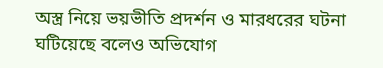অস্ত্র নিয়ে ভয়ভীতি প্রদর্শন ও মারধরের ঘটনা ঘটিয়েছে বলেও অভিযোগ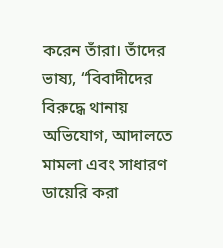করেন তাঁরা। তাঁদের ভাষ্য, “বিবাদীদের বিরুদ্ধে থানায় অভিযোগ, আদালতে মামলা এবং সাধারণ ডায়েরি করা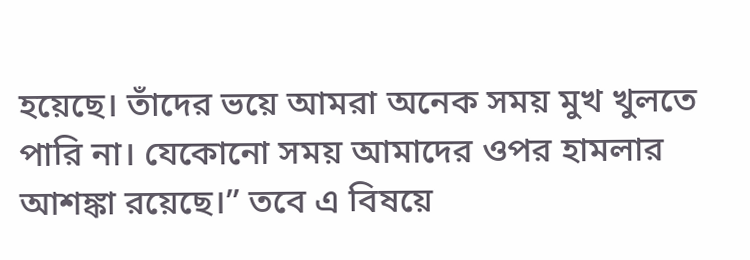হয়েছে। তাঁদের ভয়ে আমরা অনেক সময় মুখ খুলতে পারি না। যেকোনো সময় আমাদের ওপর হামলার আশঙ্কা রয়েছে।” তবে এ বিষয়ে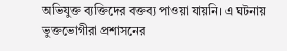অভিযুক্ত ব্যক্তিদের বক্তব্য পাওয়া যায়নি। এ ঘটনায় ভুক্তভোগীরা প্রশাসনের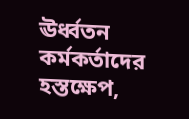ঊর্ধ্বতন কর্মকর্তাদের হস্তক্ষেপ,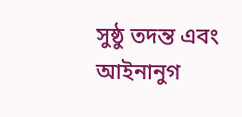সুষ্ঠু তদন্ত এবং আইনানুগ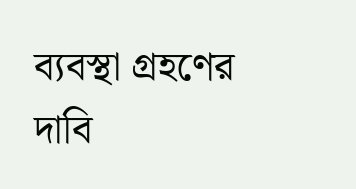ব্যবস্থা গ্রহণের দাবি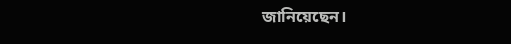জানিয়েছেন।